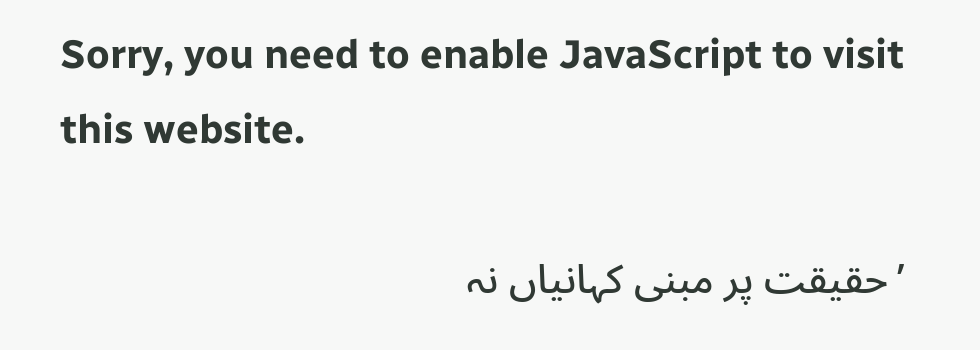Sorry, you need to enable JavaScript to visit this website.

’حقیقت پر مبنی کہانیاں نہ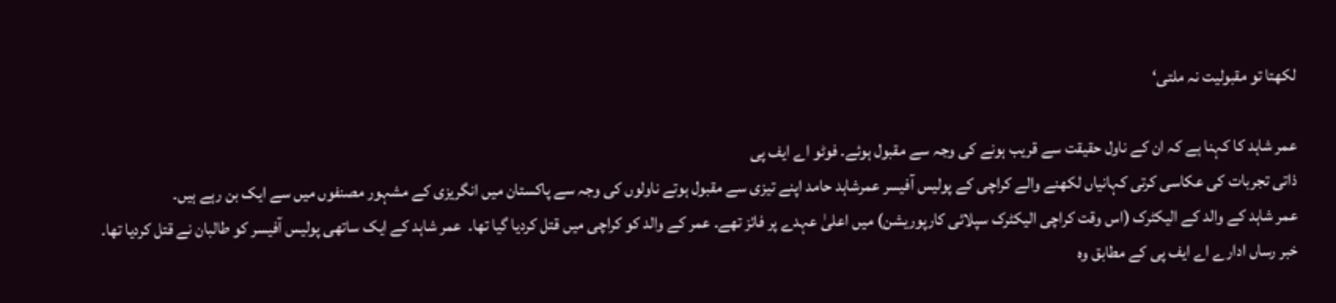لکھتا تو مقبولیت نہ ملتی‘

عمر شاہد کا کہنا ہے کہ ان کے ناول حقیقت سے قریب ہونے کی وجہ سے مقبول ہوئے۔ فوٹو اے ایف پی
ذاتی تجربات کی عکاسی کرتی کہانیاں لکھنے والے کراچی کے پولیس آفیسر عمرشاہد حامد اپنے تیزی سے مقبول ہوتے ناولوں کی وجہ سے پاکستان میں انگریزی کے مشہور مصنفوں میں سے ایک بن رہے ہیں۔
عمر شاہد کے والد کے الیکٹرک (اس وقت کراچی الیکٹرک سپلائی کارپوریشن) میں اعلیٰ عہدے پر فائز تھے۔ عمر کے والد کو کراچی میں قتل کردیا گیا تھا۔  عمر شاہد کے ایک ساتھی پولیس آفیسر کو طالبان نے قتل کردیا تھا۔
خبر رساں ادارے اے ایف پی کے مطابق وہ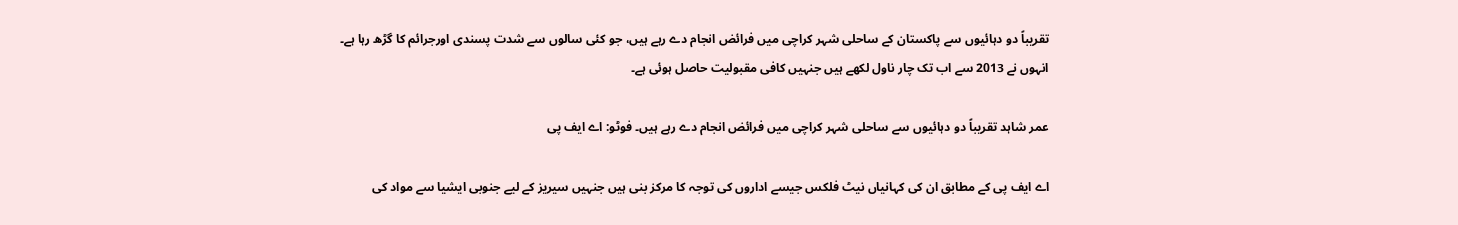تقریباً دو دہائیوں سے پاکستان کے ساحلی شہر کراچی میں فرائض انجام دے رہے ہیں، جو کئی سالوں سے شدت پسندی اورجرائم کا گڑھ رہا ہے۔
انہوں نے 2013 سے اب تک چار ناول لکھے ہیں جنہیں کافی مقبولیت حاصل ہوئی ہے۔

عمر شاہد تقریباً دو دہائیوں سے ساحلی شہر کراچی میں فرائض انجام دے رہے ہیں۔ فوٹو: اے ایف پی

اے ایف پی کے مطابق ان کی کہانیاں نیٹ فلکس جیسے اداروں کی توجہ کا مرکز بنی ہیں جنہیں سیریز کے لیے جنوبی ایشیا سے مواد کی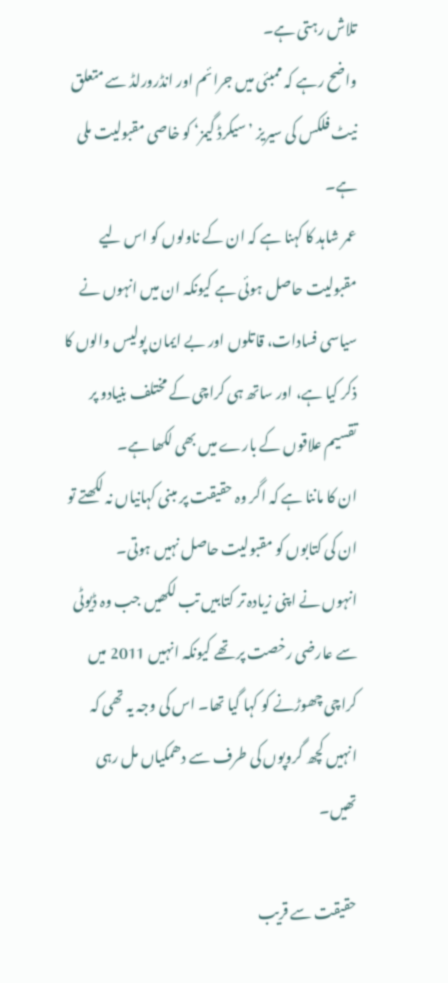تلاش رہتی ہے۔
واضح رہے کہ ممبئی میں جرائم اور انڈرورلڈ سے متعلق نیٹ فلکس کی سیریز ’سیکرڈ گیمز‘ کو خاصی مقبولیت ملی ہے۔
عمر شاہد کا کہنا ہے کہ ان کے ناولوں کو اس لیے مقبولیت حاصل ہوئی ہے کیونکہ ان میں انہوں نے سیاسی فسادات، قاتلوں اور بے ایمان پولیس والوں کا ذکر کیا ہے، اور ساتھ ہی کراچی کے مختلف بنیادو پر تقسیم علاقوں کے بارے میں بھی لکھا ہے۔
ان کا ماننا ہے کہ اگر وہ حقیقت پر مبنی کہانیاں نہ لکھتے تو ان کی کتابوں کو مقبولیت حاصل نہیں ہوتی۔
انہوں نے اپنی زیادہ تر کتابیں تب لکھیں جب وہ ڈیوٹی سے عارضی رخصت پر تھے کیونکہ انہیں 2011 میں کراچی چھوڑنے کو کہا گیا تھا۔ اس کی وجہ یہ تھی کہ انہیں کچھ گروپوں کی طرف سے دھمکیاں مل رہی تھیں۔

حقیقت سے قریب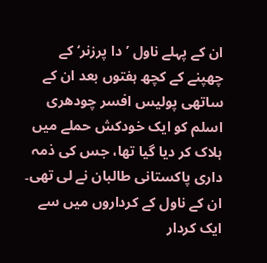ان کے پہلے ناول ’دا پرزنر‘ کے چھپنے کے کچھ ہفتوں بعد ان کے ساتھی پولیس افسر چودھری اسلم کو ایک خودکش حملے میں ہلاک کر دیا گیا تھا، جس کی ذمہ داری پاکستانی طالبان نے لی تھی۔
ان کے ناول کے کرداروں میں سے ایک کردار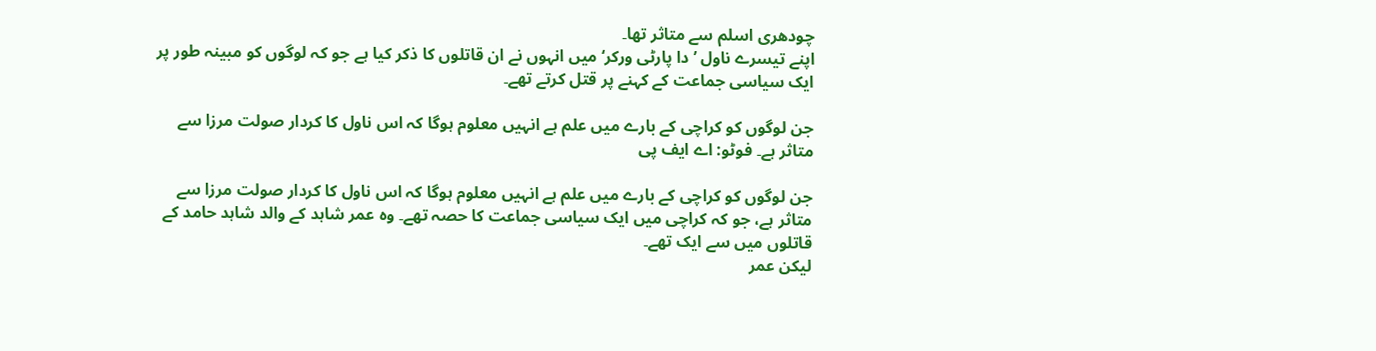چودھری اسلم سے متاثر تھا۔
اپنے تیسرے ناول ’دا پارٹی ورکر‘ میں انہوں نے ان قاتلوں کا ذکر کیا ہے جو کہ لوگوں کو مبینہ طور پر ایک سیاسی جماعت کے کہنے پر قتل کرتے تھے۔

جن لوگوں کو کراچی کے بارے میں علم ہے انہیں معلوم ہوگا کہ اس ناول کا کردار صولت مرزا سے متاثر ہے۔ فوٹو: اے ایف پی

جن لوگوں کو کراچی کے بارے میں علم ہے انہیں معلوم ہوگا کہ اس ناول کا کردار صولت مرزا سے متاثر ہے، جو کہ کراچی میں ایک سیاسی جماعت کا حصہ تھے۔ وہ عمر شاہد کے والد شاہد حامد کے قاتلوں میں سے ایک تھے۔
لیکن عمر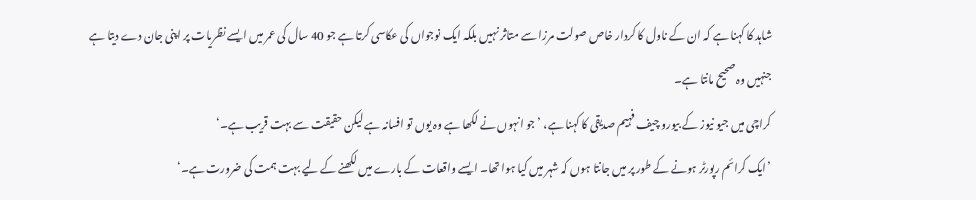شاہد کا کہنا ہے کہ ان کے ناول کا کردار خاص صولت مرزا سے متاثر نہیں بلکہ ایک نوجواں کی عکاسی کرتا ہے جو 40 سال کی عمر میں ایسے نظریات پر اپنی جان دے دیتا ہے جنہیں وہ صحیح مانتا ہے۔
کراچی میں جیو نیوز کے بیورو چیف فہیم صدیقی کا کہنا ہے، ’جو انہوں نے لکھا ہے وہ یوں تو افسانہ ہے لیکن حقیقت سے بہت قریب ہے۔‘
’ایک کرائم رپورٹر ہونے کے طور پر میں جانتا ہوں کہ شہر میں کیا ہوا تھا۔ ایسے واقعات کے بارے میں لکھنے کے لیے بہت ہمت کی ضرورت ہے۔‘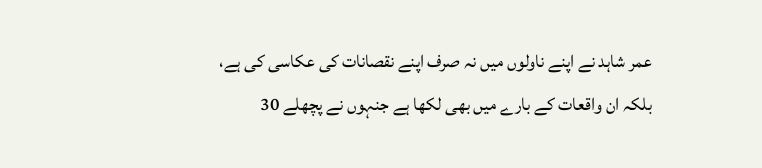عمر شاہد نے اپنے ناولوں میں نہ صرف اپنے نقصانات کی عکاسی کی ہے، بلکہ ان واقعات کے بارے میں بھی لکھا ہے جنہوں نے پچھلے 30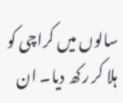سالوں میں کراچی کو ہلا کر رکھ دیا۔ ان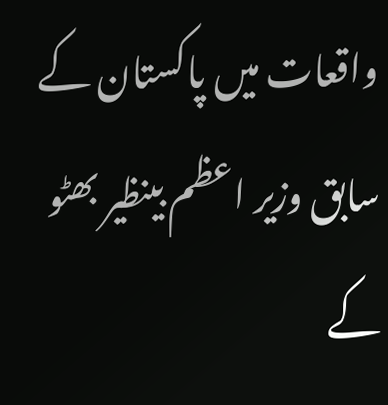واقعات میں پاکستان کے سابق وزیر اعظم بینظیر بھٹو کے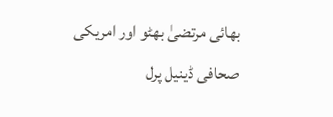بھائی مرتضیٰ بھٹو اور امریکی صحافی ڈینیل پرل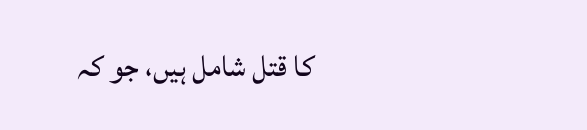کا قتل شامل ہیں، جو کہ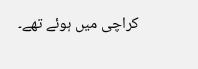کراچی میں ہوئے تھے۔